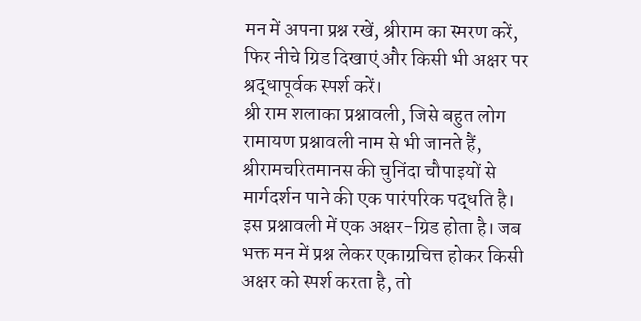मन में अपना प्रश्न रखें, श्रीराम का स्मरण करें,
फिर नीचे ग्रिड दिखाएं और किसी भी अक्षर पर श्रद्धापूर्वक स्पर्श करें।
श्री राम शलाका प्रश्नावली, जिसे बहुत लोग रामायण प्रश्नावली नाम से भी जानते हैं, श्रीरामचरितमानस की चुनिंदा चौपाइयों से मार्गदर्शन पाने की एक पारंपरिक पद्धति है।
इस प्रश्नावली में एक अक्षर-ग्रिड होता है। जब भक्त मन में प्रश्न लेकर एकाग्रचित्त होकर किसी अक्षर को स्पर्श करता है, तो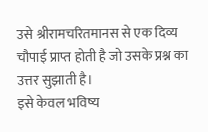उसे श्रीरामचरितमानस से एक दिव्य चौपाई प्राप्त होती है जो उसके प्रश्न का उत्तर सुझाती है।
इसे केवल भविष्य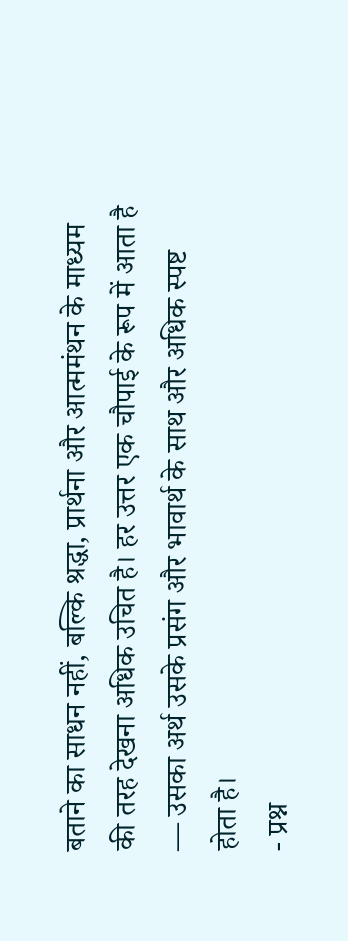बताने का साधन नहीं, बल्कि श्रद्धा, प्रार्थना और आत्ममंथन के माध्यम की तरह देखना अधिक उचित है। हर उत्तर एक चौपाई के रूप में आता है — उसका अर्थ उसके प्रसंग और भावार्थ के साथ और अधिक स्पष्ट होता है।
- प्रश्न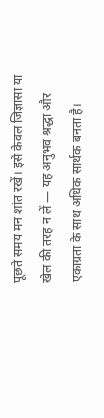पूछते समय मन शांत रखें। इसे केवल जिज्ञासा या खेल की तरह न लें — यह अनुभव श्रद्धा और एकाग्रता के साथ अधिक सार्थक बनता है।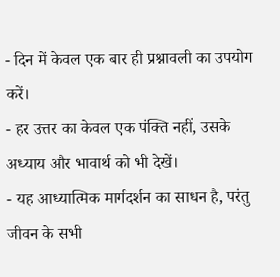- दिन में केवल एक बार ही प्रश्नावली का उपयोग करें।
- हर उत्तर का केवल एक पंक्ति नहीं, उसके अध्याय और भावार्थ को भी देखें।
- यह आध्यात्मिक मार्गदर्शन का साधन है, परंतु जीवन के सभी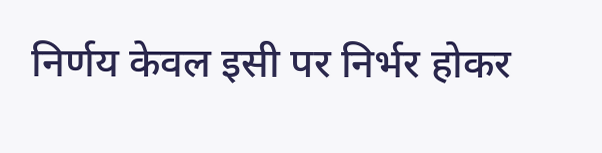निर्णय केवल इसी पर निर्भर होकर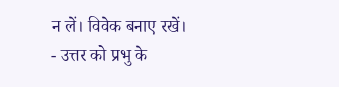न लें। विवेक बनाए रखें।
- उत्तर को प्रभु के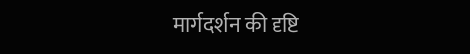मार्गदर्शन की दृष्टि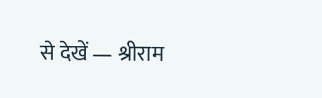से देखें — श्रीराम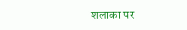शलाका पर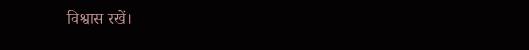विश्वास रखें।